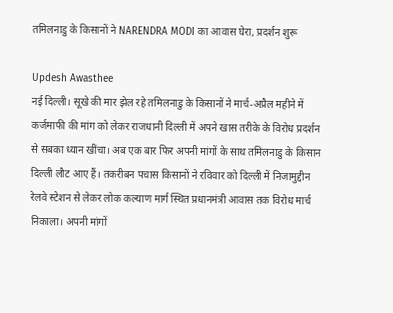तमिलनाडु के किसानों ने NARENDRA MODI का आवास घेरा, प्रदर्शन शुरू

Updesh Awasthee
नई दिल्ली। सूखे की मार झेल रहे तमिलनाडु के किसानों ने मार्च-अप्रैल महीने में कर्जमाफी की मांग को लेकर राजधानी दिल्ली में अपने खास तरीके के विरोध प्रदर्शन से सबका ध्यान खींचा। अब एक बार फिर अपनी मांगों के साथ तमिलनाडु के किसान दिल्ली लौट आए हैं। तकरीबन पचास किसानों ने रविवार को दिल्ली में निजामुद्दीन रेलवे स्टेशन से लेकर लोक कल्याण मार्ग स्थित प्रधानमंत्री आवास तक विरोध मार्च निकाला। अपनी मांगों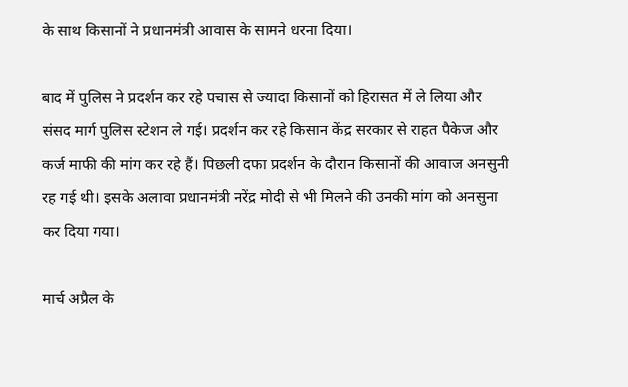के साथ किसानों ने प्रधानमंत्री आवास के सामने धरना दिया।

बाद में पुलिस ने प्रदर्शन कर रहे पचास से ज्यादा किसानों को हिरासत में ले लिया और संसद मार्ग पुलिस स्टेशन ले गई। प्रदर्शन कर रहे किसान केंद्र सरकार से राहत पैकेज और कर्ज माफी की मांग कर रहे हैं। पिछली दफा प्रदर्शन के दौरान किसानों की आवाज अनसुनी रह गई थी। इसके अलावा प्रधानमंत्री नरेंद्र मोदी से भी मिलने की उनकी मांग को अनसुना कर दिया गया।

मार्च अप्रैल के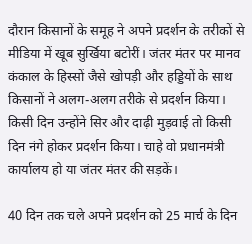दौरान किसानों के समूह ने अपने प्रदर्शन के तरीकों से मीडिया में खूब सुर्खिया बटोरीं। जंतर मंतर पर मानव कंकाल के हिस्सों जैसे खोपड़ी और हड्डियों के साथ किसानों ने अलग-अलग तरीके से प्रदर्शन किया। किसी दिन उन्होंने सिर और दाढ़ी मुड़वाई तो किसी दिन नंगे होकर प्रदर्शन किया। चाहे वो प्रधानमंत्री कार्यालय हो या जंतर मंतर की सड़कें।

40 दिन तक चले अपने प्रदर्शन को 25 मार्च के दिन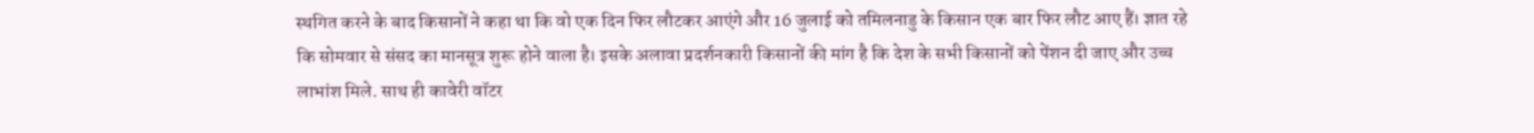स्थगित करने के बाद किसानों ने कहा था कि वो एक दिन फिर लौटकर आएंगे और 16 जुलाई को तमिलनाडु के किसान एक बार फिर लौट आए हैं। ज्ञात रहे कि सोमवार से संसद का मानसूत्र शुरू होने वाला है। इसके अलावा प्रदर्शनकारी किसानों की मांग है कि देश के सभी किसानों को पेंशन दी जाए और उच्च लाभांश मिले. साथ ही कावेरी वॉटर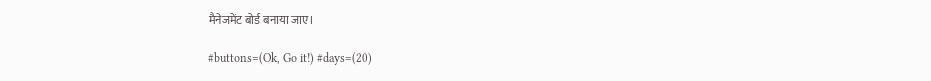मैनेजमेंट बोर्ड बनाया जाए।

#buttons=(Ok, Go it!) #days=(20)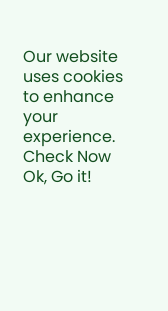Our website uses cookies to enhance your experience. Check Now
Ok, Go it!